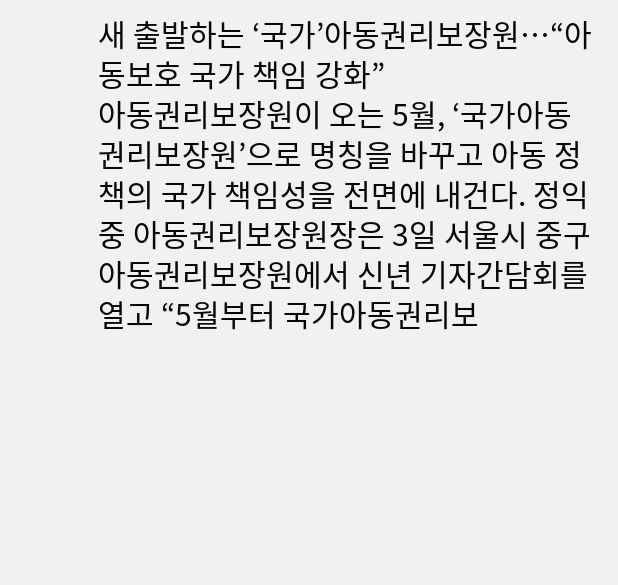새 출발하는 ‘국가’아동권리보장원…“아동보호 국가 책임 강화”
아동권리보장원이 오는 5월, ‘국가아동권리보장원’으로 명칭을 바꾸고 아동 정책의 국가 책임성을 전면에 내건다. 정익중 아동권리보장원장은 3일 서울시 중구 아동권리보장원에서 신년 기자간담회를 열고 “5월부터 국가아동권리보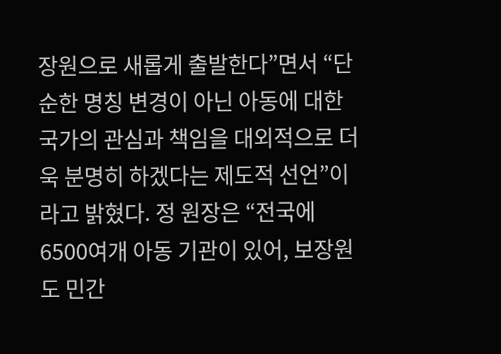장원으로 새롭게 출발한다”면서 “단순한 명칭 변경이 아닌 아동에 대한 국가의 관심과 책임을 대외적으로 더욱 분명히 하겠다는 제도적 선언”이라고 밝혔다. 정 원장은 “전국에 6500여개 아동 기관이 있어, 보장원도 민간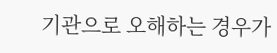기관으로 오해하는 경우가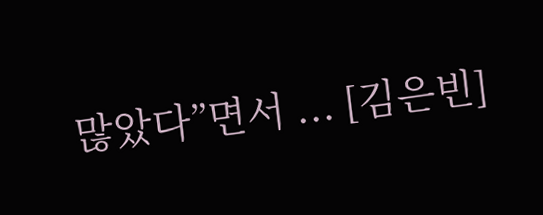많았다”면서 ... [김은빈]